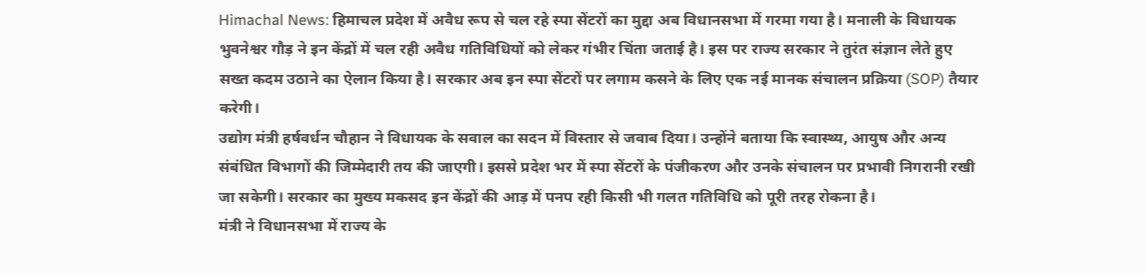Himachal News: हिमाचल प्रदेश में अवैध रूप से चल रहे स्पा सेंटरों का मुद्दा अब विधानसभा में गरमा गया है। मनाली के विधायक भुवनेश्वर गौड़ ने इन केंद्रों में चल रही अवैध गतिविधियों को लेकर गंभीर चिंता जताई है। इस पर राज्य सरकार ने तुरंत संज्ञान लेते हुए सख्त कदम उठाने का ऐलान किया है। सरकार अब इन स्पा सेंटरों पर लगाम कसने के लिए एक नई मानक संचालन प्रक्रिया (SOP) तैयार करेगी।
उद्योग मंत्री हर्षवर्धन चौहान ने विधायक के सवाल का सदन में विस्तार से जवाब दिया। उन्होंने बताया कि स्वास्थ्य, आयुष और अन्य संबंधित विभागों की जिम्मेदारी तय की जाएगी। इससे प्रदेश भर में स्पा सेंटरों के पंजीकरण और उनके संचालन पर प्रभावी निगरानी रखी जा सकेगी। सरकार का मुख्य मकसद इन केंद्रों की आड़ में पनप रही किसी भी गलत गतिविधि को पूरी तरह रोकना है।
मंत्री ने विधानसभा में राज्य के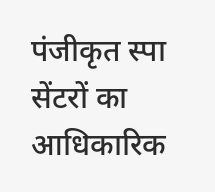पंजीकृत स्पा सेंटरों का आधिकारिक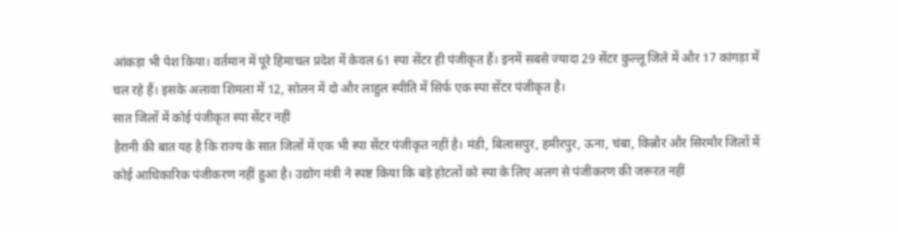आंकड़ा भी पेश किया। वर्तमान में पूरे हिमाचल प्रदेश में केवल 61 स्पा सेंटर ही पंजीकृत हैं। इनमें सबसे ज्यादा 29 सेंटर कुल्लू जिले में और 17 कांगड़ा में चल रहे हैं। इसके अलावा शिमला में 12, सोलन में दो और लाहुल स्पीति में सिर्फ एक स्पा सेंटर पंजीकृत है।
सात जिलों में कोई पंजीकृत स्पा सेंटर नहीं
हैरानी की बात यह है कि राज्य के सात जिलों में एक भी स्पा सेंटर पंजीकृत नहीं है। मंडी, बिलासपुर, हमीरपुर, ऊना, चंबा, किन्नौर और सिरमौर जिलों में कोई आधिकारिक पंजीकरण नहीं हुआ है। उद्योग मंत्री ने स्पष्ट किया कि बड़े होटलों को स्पा के लिए अलग से पंजीकरण की जरूरत नहीं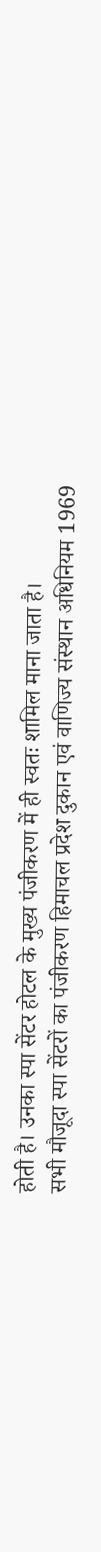होती है। उनका स्पा सेंटर होटल के मुख्य पंजीकरण में ही स्वतः शामिल माना जाता है।
सभी मौजूदा स्पा सेंटरों का पंजीकरण हिमाचल प्रदेश दुकान एवं वाणिज्य संस्थान अधिनियम 1969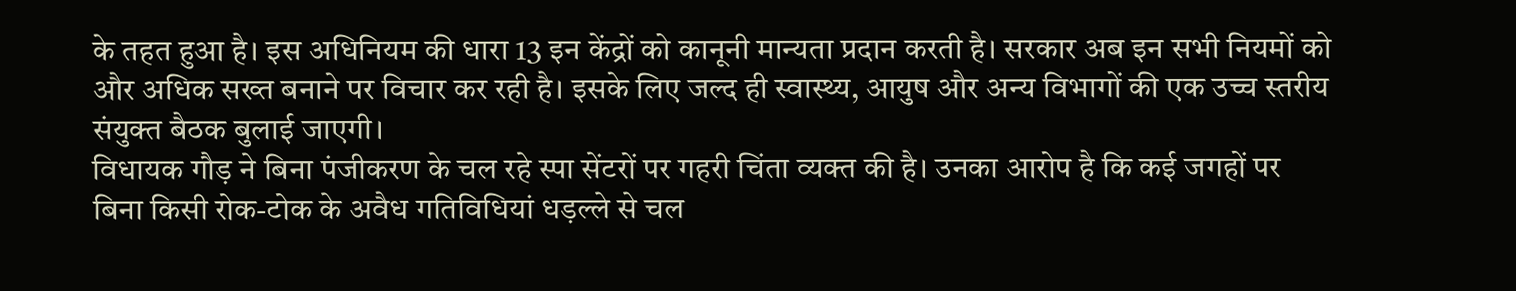के तहत हुआ है। इस अधिनियम की धारा 13 इन केंद्रों को कानूनी मान्यता प्रदान करती है। सरकार अब इन सभी नियमों को और अधिक सख्त बनाने पर विचार कर रही है। इसके लिए जल्द ही स्वास्थ्य, आयुष और अन्य विभागों की एक उच्च स्तरीय संयुक्त बैठक बुलाई जाएगी।
विधायक गौड़ ने बिना पंजीकरण के चल रहे स्पा सेंटरों पर गहरी चिंता व्यक्त की है। उनका आरोप है कि कई जगहों पर बिना किसी रोक-टोक के अवैध गतिविधियां धड़ल्ले से चल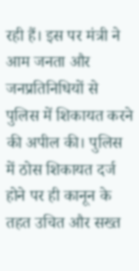रही हैं। इस पर मंत्री ने आम जनता और जनप्रतिनिधियों से पुलिस में शिकायत करने की अपील की। पुलिस में ठोस शिकायत दर्ज होने पर ही कानून के तहत उचित और सख्त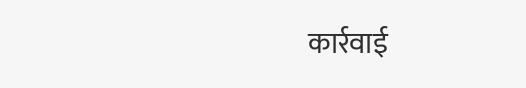कार्रवाई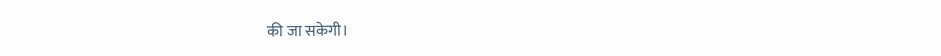की जा सकेगी।